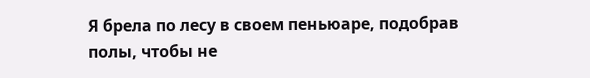Я брела по лесу в своем пеньюаре, подобрав полы, чтобы не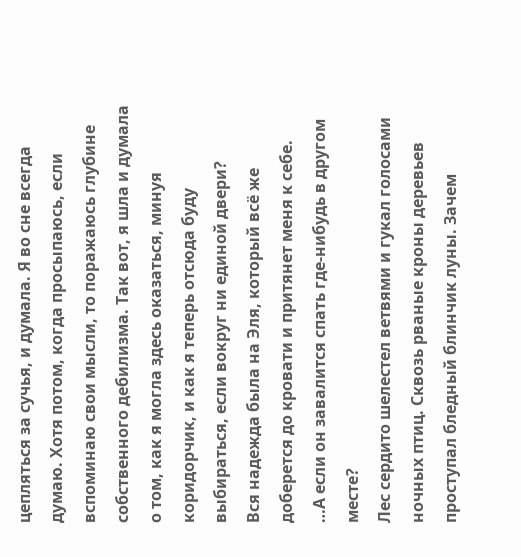цепляться за сучья, и думала. Я во сне всегда думаю. Хотя потом, когда просыпаюсь, если вспоминаю свои мысли, то поражаюсь глубине собственного дебилизма. Так вот, я шла и думала о том, как я могла здесь оказаться, минуя коридорчик, и как я теперь отсюда буду выбираться, если вокруг ни единой двери?
Вся надежда была на Эля, который всё же доберется до кровати и притянет меня к себе.
…А если он завалится спать где-нибудь в другом месте?
Лес сердито шелестел ветвями и гукал голосами ночных птиц. Сквозь рваные кроны деревьев проступал бледный блинчик луны. Зачем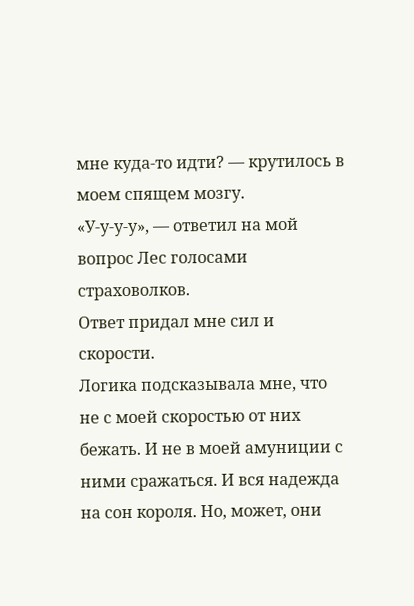мне куда-то идти? — крутилось в моем спящем мозгу.
«У-у-у-у», — ответил на мой вопрос Лес голосами страховолков.
Ответ придал мне сил и скорости.
Логика подсказывала мне, что не с моей скоростью от них бежать. И не в моей амуниции с ними сражаться. И вся надежда на сон короля. Но, может, они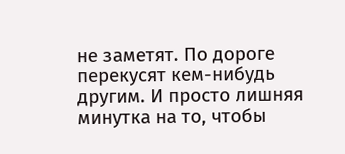не заметят. По дороге перекусят кем-нибудь другим. И просто лишняя минутка на то, чтобы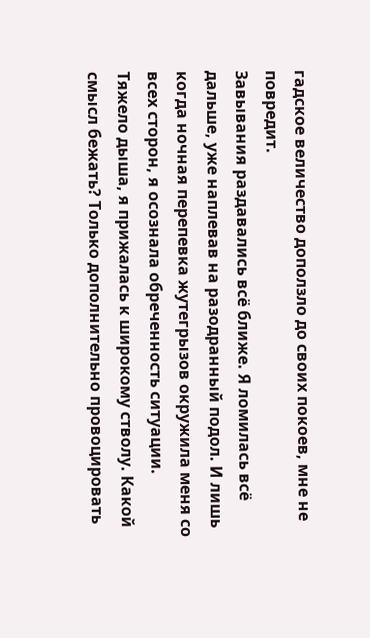гадское величество доползло до своих покоев, мне не повредит.
Завывания раздавались всё ближе. Я ломилась всё дальше, уже наплевав на разодранный подол. И лишь когда ночная перепевка жутегрызов окружила меня со всех сторон, я осознала обреченность ситуации.
Тяжело дыша, я прижалась к широкому стволу. Какой смысл бежать? Только дополнительно провоцировать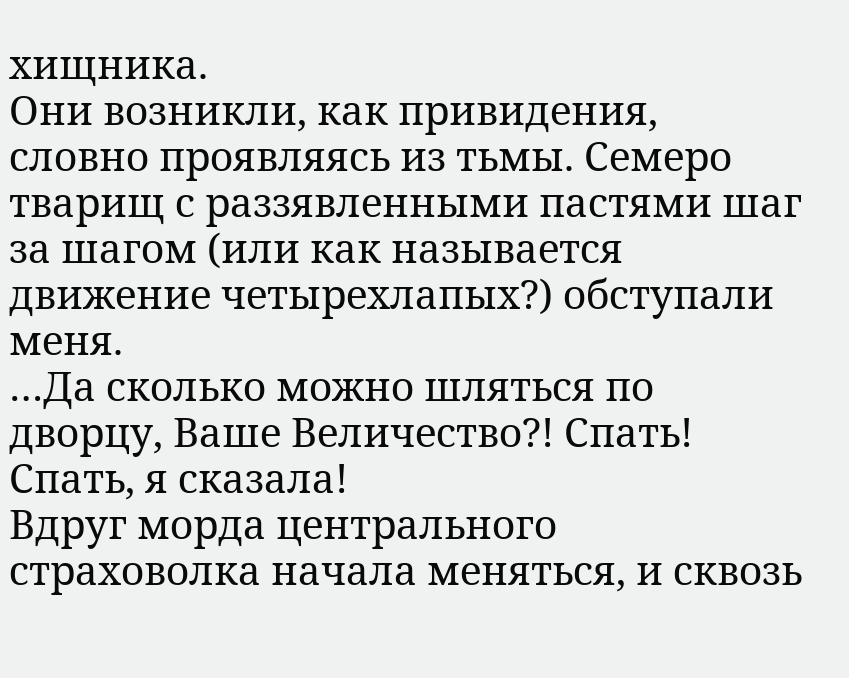хищника.
Они возникли, как привидения, словно проявляясь из тьмы. Семеро тварищ с раззявленными пастями шаг за шагом (или как называется движение четырехлапых?) обступали меня.
…Да сколько можно шляться по дворцу, Ваше Величество?! Спать! Спать, я сказала!
Вдруг морда центрального страховолка начала меняться, и сквозь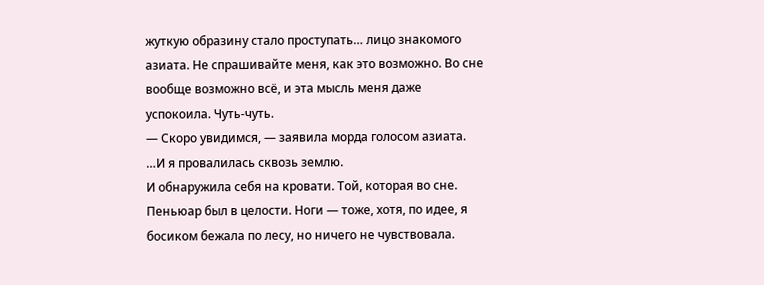жуткую образину стало проступать… лицо знакомого азиата. Не спрашивайте меня, как это возможно. Во сне вообще возможно всё, и эта мысль меня даже успокоила. Чуть-чуть.
— Скоро увидимся, — заявила морда голосом азиата.
…И я провалилась сквозь землю.
И обнаружила себя на кровати. Той, которая во сне.
Пеньюар был в целости. Ноги — тоже, хотя, по идее, я босиком бежала по лесу, но ничего не чувствовала.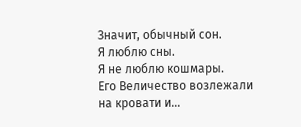Значит, обычный сон.
Я люблю сны.
Я не люблю кошмары.
Его Величество возлежали на кровати и…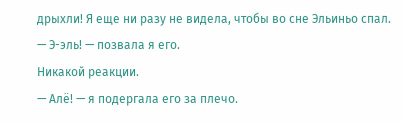дрыхли! Я еще ни разу не видела, чтобы во сне Эльиньо спал.
— Э-эль! — позвала я его.
Никакой реакции.
— Алё! — я подергала его за плечо.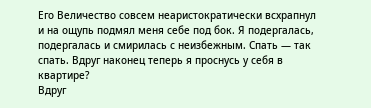Его Величество совсем неаристократически всхрапнул и на ощупь подмял меня себе под бок. Я подергалась, подергалась и смирилась с неизбежным. Спать — так спать. Вдруг наконец теперь я проснусь у себя в квартире?
Вдруг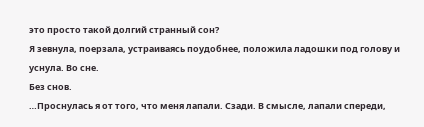это просто такой долгий странный сон?
Я зевнула, поерзала, устраиваясь поудобнее, положила ладошки под голову и уснула. Во сне.
Без снов.
…Проснулась я от того, что меня лапали. Сзади. В смысле, лапали спереди,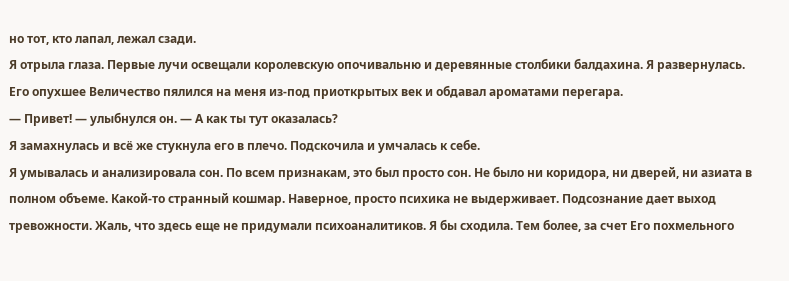но тот, кто лапал, лежал сзади.
Я отрыла глаза. Первые лучи освещали королевскую опочивальню и деревянные столбики балдахина. Я развернулась.
Его опухшее Величество пялился на меня из-под приоткрытых век и обдавал ароматами перегара.
— Привет! — улыбнулся он. — А как ты тут оказалась?
Я замахнулась и всё же стукнула его в плечо. Подскочила и умчалась к себе.
Я умывалась и анализировала сон. По всем признакам, это был просто сон. Не было ни коридора, ни дверей, ни азиата в полном объеме. Какой-то странный кошмар. Наверное, просто психика не выдерживает. Подсознание дает выход тревожности. Жаль, что здесь еще не придумали психоаналитиков. Я бы сходила. Тем более, за счет Его похмельного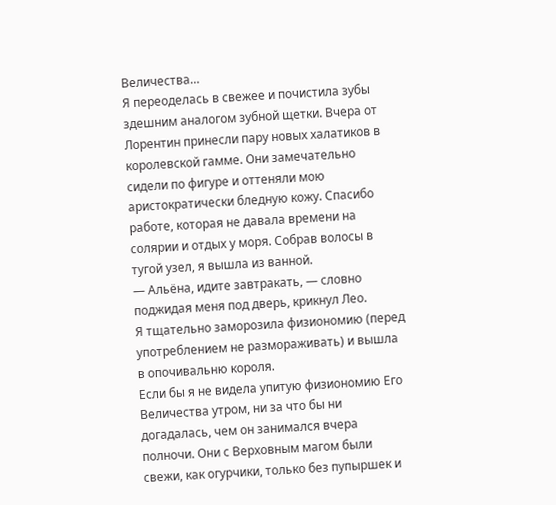Величества…
Я переоделась в свежее и почистила зубы здешним аналогом зубной щетки. Вчера от Лорентин принесли пару новых халатиков в королевской гамме. Они замечательно сидели по фигуре и оттеняли мою аристократически бледную кожу. Спасибо работе, которая не давала времени на солярии и отдых у моря. Собрав волосы в тугой узел, я вышла из ванной.
— Альёна, идите завтракать, — словно поджидая меня под дверь, крикнул Лео.
Я тщательно заморозила физиономию (перед употреблением не размораживать) и вышла в опочивальню короля.
Если бы я не видела упитую физиономию Его Величества утром, ни за что бы ни догадалась, чем он занимался вчера полночи. Они с Верховным магом были свежи, как огурчики, только без пупыршек и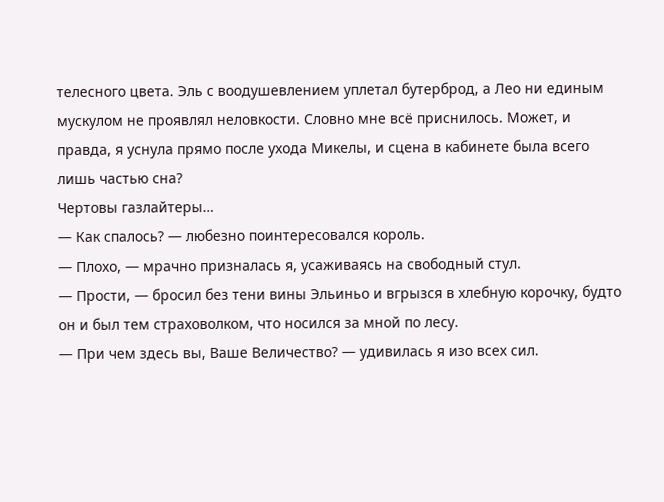телесного цвета. Эль с воодушевлением уплетал бутерброд, а Лео ни единым мускулом не проявлял неловкости. Словно мне всё приснилось. Может, и правда, я уснула прямо после ухода Микелы, и сцена в кабинете была всего лишь частью сна?
Чертовы газлайтеры…
— Как спалось? — любезно поинтересовался король.
— Плохо, — мрачно призналась я, усаживаясь на свободный стул.
— Прости, — бросил без тени вины Эльиньо и вгрызся в хлебную корочку, будто он и был тем страховолком, что носился за мной по лесу.
— При чем здесь вы, Ваше Величество? — удивилась я изо всех сил.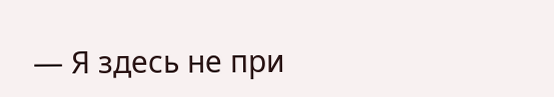— Я здесь не при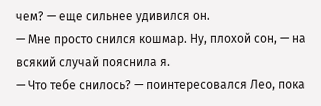чем? — еще сильнее удивился он.
— Мне просто снился кошмар. Ну, плохой сон, — на всякий случай пояснила я.
— Что тебе снилось? — поинтересовался Лео, пока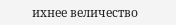ихнее величество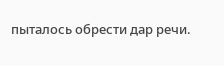пыталось обрести дар речи.